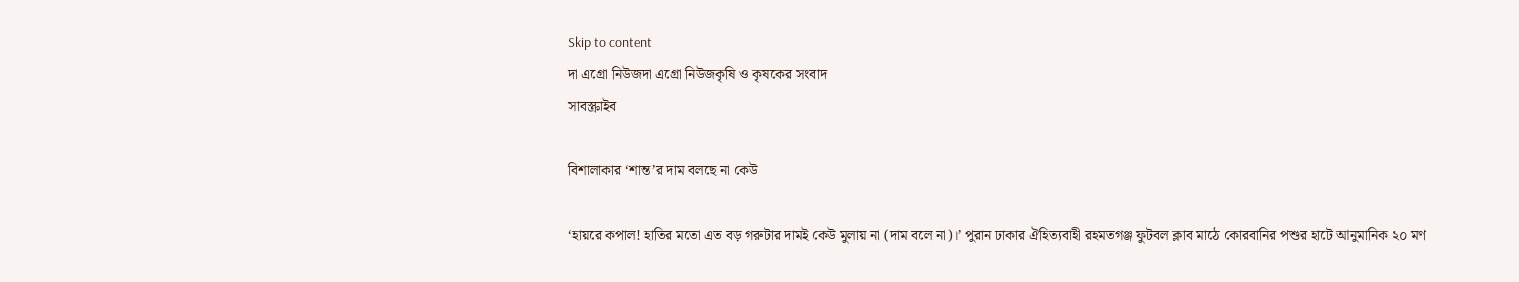Skip to content
দা এগ্রো নিউজদা এগ্রো নিউজকৃষি ও কৃষকের সংবাদ
সাবস্ক্রাইব

বিশালাকার ‘শান্ত’র দাম বলছে না কেউ

‘হায়রে কপাল! হাতির মতো এত বড় গরুটার দামই কেউ মুলায় না (দাম বলে না)।’ পুরান ঢাকার ঐহিত্যবাহী রহমতগঞ্জ ফুটবল ক্লাব মাঠে কোরবানির পশুর হাটে আনুমানিক ২০ মণ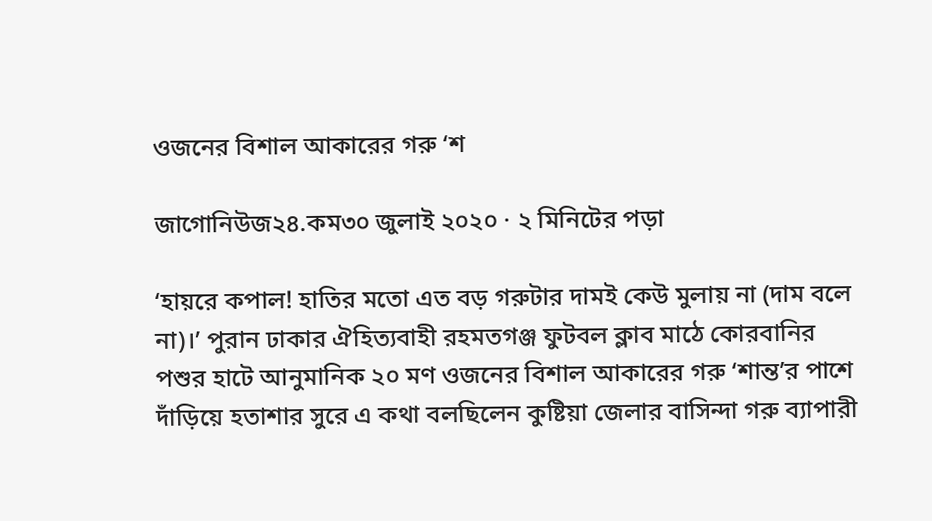ওজনের বিশাল আকারের গরু ‘শ

জাগোনিউজ২৪.কম৩০ জুলাই ২০২০ · ২ মিনিটের পড়া

‘হায়রে কপাল! হাতির মতো এত বড় গরুটার দামই কেউ মুলায় না (দাম বলে না)।’ পুরান ঢাকার ঐহিত্যবাহী রহমতগঞ্জ ফুটবল ক্লাব মাঠে কোরবানির পশুর হাটে আনুমানিক ২০ মণ ওজনের বিশাল আকারের গরু ‘শান্ত’র পাশে দাঁড়িয়ে হতাশার সুরে এ কথা বলছিলেন কুষ্টিয়া জেলার বাসিন্দা গরু ব্যাপারী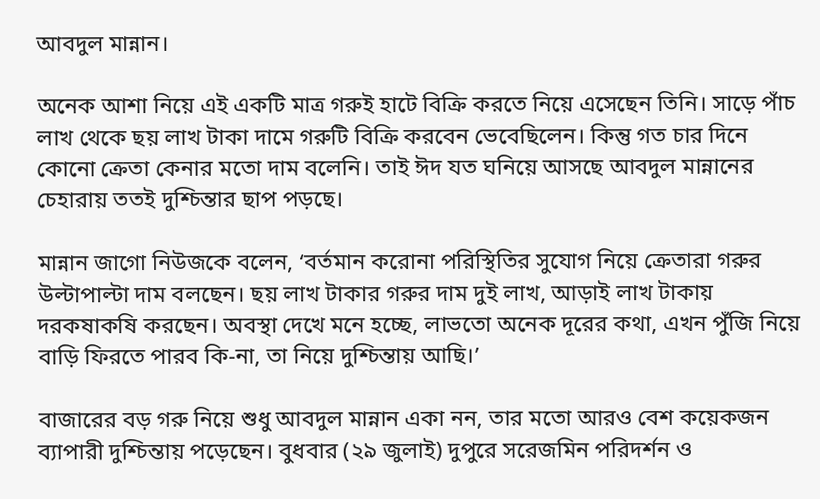আবদুল মান্নান।

অনেক আশা নিয়ে এই একটি মাত্র গরুই হাটে বিক্রি করতে নিয়ে এসেছেন তিনি। সাড়ে পাঁচ লাখ থেকে ছয় লাখ টাকা দামে গরুটি বিক্রি করবেন ভেবেছিলেন। কিন্তু গত চার দিনে কোনো ক্রেতা কেনার মতো দাম বলেনি। তাই ঈদ যত ঘনিয়ে আসছে আবদুল মান্নানের চেহারায় ততই দুশ্চিন্তার ছাপ পড়ছে।

মান্নান জাগো নিউজকে বলেন, ‘বর্তমান করোনা পরিস্থিতির সুযোগ নিয়ে ক্রেতারা গরুর উল্টাপাল্টা দাম বলছেন। ছয় লাখ টাকার গরুর দাম দুই লাখ, আড়াই লাখ টাকায় দরকষাকষি করছেন। অবস্থা দেখে মনে হচ্ছে, লাভতো অনেক দূরের কথা, এখন পুঁজি নিয়ে বাড়ি ফিরতে পারব কি-না, তা নিয়ে দুশ্চিন্তায় আছি।’

বাজারের বড় গরু নিয়ে শুধু আবদুল মান্নান একা নন, তার মতো আরও বেশ কয়েকজন ব্যাপারী দুশ্চিন্তায় পড়েছেন। বুধবার (২৯ জুলাই) দুপুরে সরেজমিন পরিদর্শন ও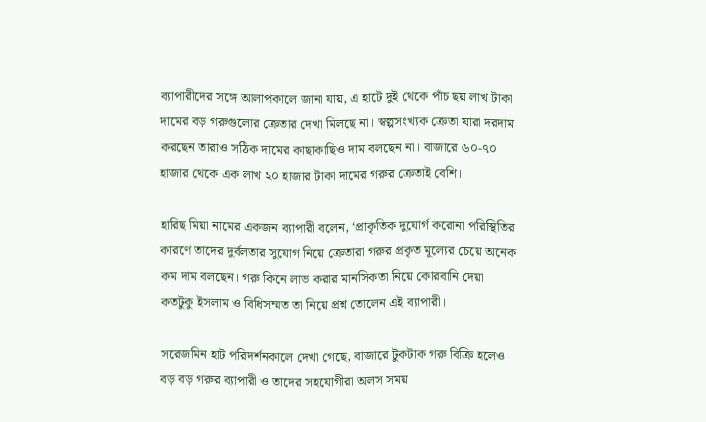ব্যাপারীদের সঙ্গে আলাপকালে জানা যায়, এ হাটে দুই থেকে পাঁচ ছয় লাখ টাকা দামের বড় গরুগুলোর ক্রেতার দেখা মিলছে না। স্বল্পসংখ্যক ক্রেতা যারা দরদাম করছেন তারাও সঠিক দামের কাছাকাছিও দাম বলছেন না। বাজারে ৬০-৭০ হাজার থেকে এক লাখ ২০ হাজার টাকা দামের গরুর ক্রেতাই বেশি।

হারিছ মিয়া নামের একজন ব্যাপারী বলেন, ‘প্রাকৃতিক দুযোর্গ করোনা পরিস্থিতির কারণে তাদের দুর্বলতার সুযোগ নিয়ে ক্রেতারা গরুর প্রকৃত মূল্যের চেয়ে অনেক কম দাম বলছেন। গরু কিনে লাভ করার মানসিকতা নিয়ে কোরবানি দেয়া কতটুকু ইসলাম ও বিধিসম্মত তা নিয়ে প্রশ্ন তোলেন এই ব্যাপারী।

সরেজমিন হাট পরিদর্শনকালে দেখা গেছে, বাজারে টুকটাক গরু বিক্রি হলেও বড় বড় গরুর ব্যাপারী ও তাদের সহযোগীরা অলস সময়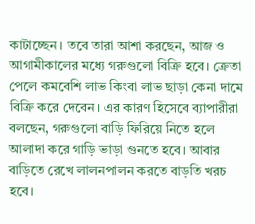কাটাচ্ছেন। তবে তারা আশা করছেন, আজ ও আগামীকালের মধ্যে গরুগুলো বিক্রি হবে। ক্রেতা পেলে কমবেশি লাভ কিংবা লাভ ছাড়া কেনা দামে বিক্রি করে দেবেন। এর কারণ হিসেবে ব্যাপারীরা বলছেন, গরুগুলো বাড়ি ফিরিয়ে নিতে হলে আলাদা করে গাড়ি ভাড়া গুনতে হবে। আবার বাড়িতে রেখে লালনপালন করতে বাড়তি খরচ হবে।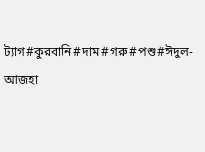ট্যাগ#কুরবানি#দাম#গরু#পশু#ঈদুল-আজহা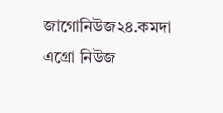জাগোনিউজ২৪.কমদা এগ্রো নিউজ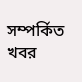সম্পর্কিত খবর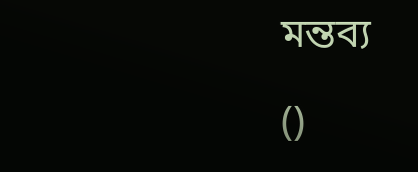মন্তব্য

()